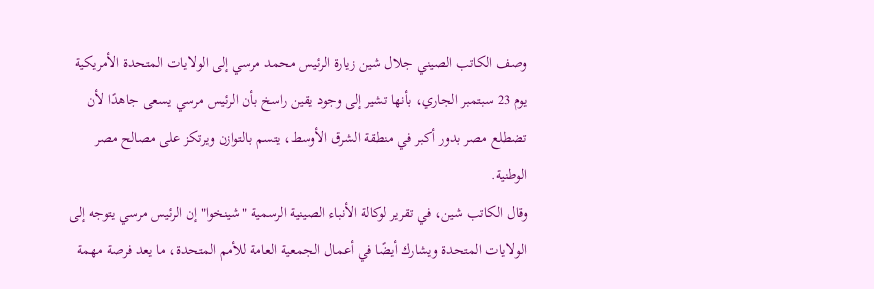وصف الكاتب الصيني جلال شين زيارة الرئيس محمد مرسي إلى الولايات المتحدة الأمريكية يوم 23 سبتمبر الجاري، بأنها تشير إلى وجود يقين راسخ بأن الرئيس مرسي يسعى جاهدًا لأن تضطلع مصر بدور أكبر في منطقة الشرق الأوسط، يتسم بالتوازن ويرتكز على مصالح مصر الوطنية.
وقال الكاتب شين، في تقرير لوكالة الأنباء الصينية الرسمية "شينخوا" إن الرئيس مرسي يتوجه إلى الولايات المتحدة ويشارك أيضًا في أعمال الجمعية العامة للأمم المتحدة، ما يعد فرصة مهمة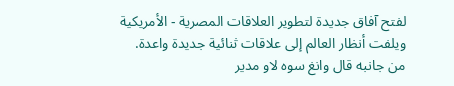لفتح آفاق جديدة لتطوير العلاقات المصرية - الأمريكية ويلفت أنظار العالم إلى علاقات ثنائية جديدة واعدة.
من جانبه قال وانغ سوه لاو مدير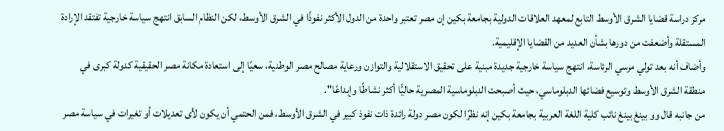مركز دراسة قضايا الشرق الأوسط التابع لمعهد العلاقات الدولية بجامعة بكين إن مصر تعتبر واحدة من الدول الأكثر نفوذًا في الشرق الأوسط، لكن النظام السابق انتهج سياسة خارجية تفتقد الإرادة المستقلة وأضعفت من دورها بشأن العديد من القضايا الإقليمية.
وأضاف أنه بعد تولي مرسي الرئاسة، انتهج سياسة خارجية جديدة مبنية على تحقيق الاستقلالية والتوازن ورعاية مصالح مصر الوطنية، سعيًا إلى استعادة مكانة مصر الحقيقية كدولة كبرى في منطقة الشرق الأوسط وتوسيع فضائها الدبلوماسي، حيث أصبحت الدبلوماسية المصرية حاليًّا أكثر نشاطًا وإبداعًا".
من جانبه قال وو بينغ بينغ نائب كلية اللغة العربية بجامعة بكين إنه نظرًا لكون مصر دولة رائدة ذات نفوذ كبير في الشرق الأوسط، فمن الحتمي أن يكون لأى تعديلات أو تغيرات في سياسة مصر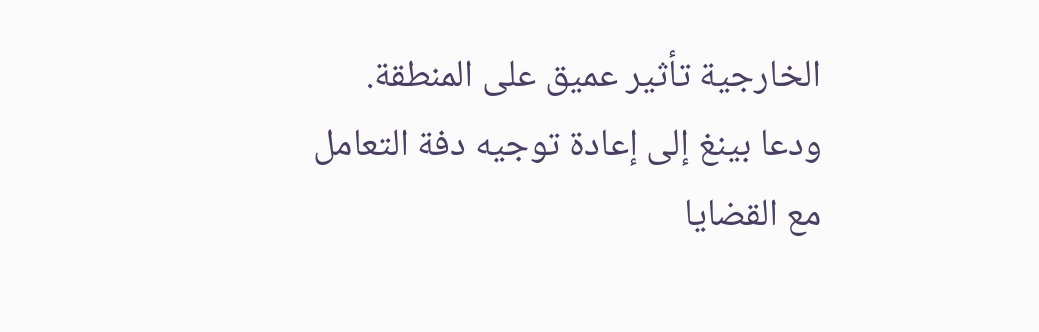الخارجية تأثير عميق على المنطقة.
ودعا بينغ إلى إعادة توجيه دفة التعامل مع القضايا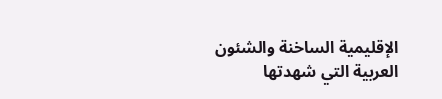الإقليمية الساخنة والشئون العربية التي شهدتها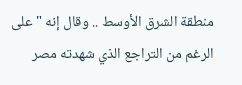منطقة الشرق الأوسط .. وقال إنه "على الرغم من التراجع الذي شهدته مصر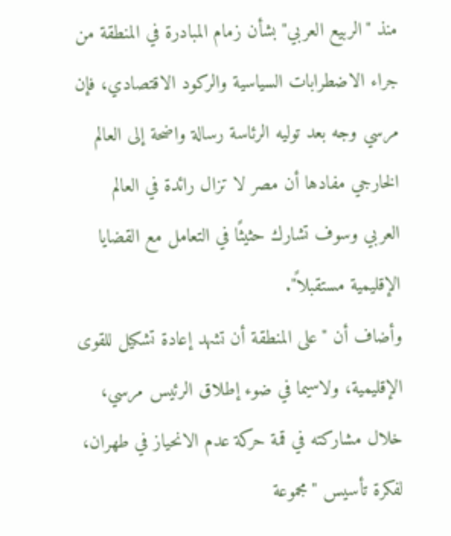منذ "الربيع العربي" بشأن زمام المبادرة في المنطقة من جراء الاضطرابات السياسية والركود الاقتصادي، فإن مرسي وجه بعد توليه الرئاسة رسالة واضحة إلى العالم الخارجي مفادها أن مصر لا تزال رائدة في العالم العربي وسوف تشارك حثيثًا في التعامل مع القضايا الإقليمية مستقبلاً".
وأضاف أن "على المنطقة أن تشهد إعادة تشكيل للقوى الإقليمية، ولاسيما في ضوء إطلاق الرئيس مرسي، خلال مشاركته في قمة حركة عدم الانحياز في طهران، لفكرة تأسيس "مجموعة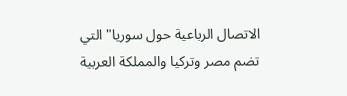الاتصال الرباعية حول سوريا" التي تضم مصر وتركيا والمملكة العربية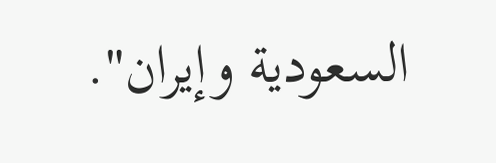السعودية وإيران".